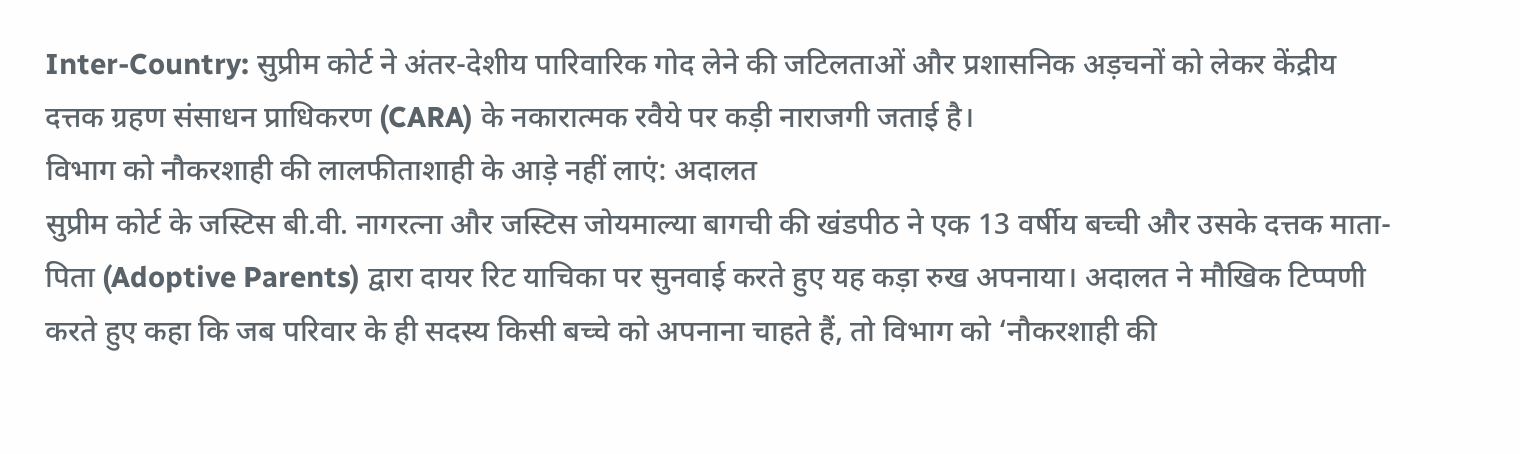Inter-Country: सुप्रीम कोर्ट ने अंतर-देशीय पारिवारिक गोद लेने की जटिलताओं और प्रशासनिक अड़चनों को लेकर केंद्रीय दत्तक ग्रहण संसाधन प्राधिकरण (CARA) के नकारात्मक रवैये पर कड़ी नाराजगी जताई है।
विभाग को नौकरशाही की लालफीताशाही के आड़े नहीं लाएं: अदालत
सुप्रीम कोर्ट के जस्टिस बी.वी. नागरत्ना और जस्टिस जोयमाल्या बागची की खंडपीठ ने एक 13 वर्षीय बच्ची और उसके दत्तक माता-पिता (Adoptive Parents) द्वारा दायर रिट याचिका पर सुनवाई करते हुए यह कड़ा रुख अपनाया। अदालत ने मौखिक टिप्पणी करते हुए कहा कि जब परिवार के ही सदस्य किसी बच्चे को अपनाना चाहते हैं, तो विभाग को ‘नौकरशाही की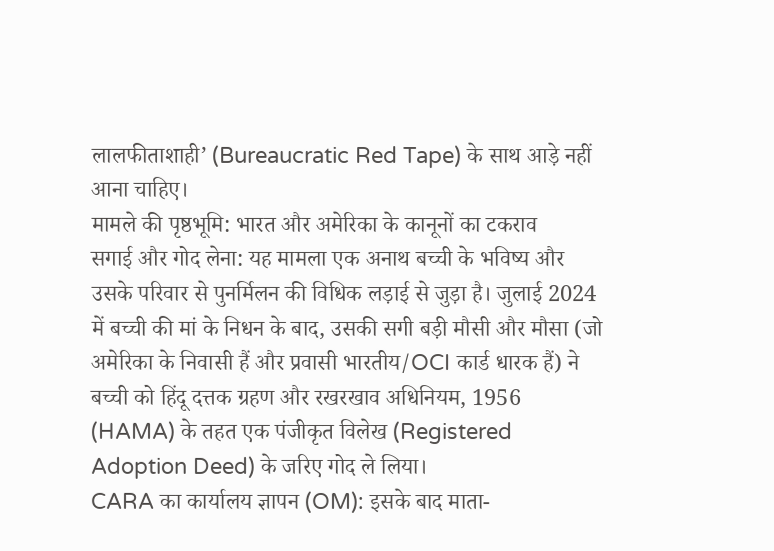लालफीताशाही’ (Bureaucratic Red Tape) के साथ आड़े नहीं आना चाहिए।
मामले की पृष्ठभूमि: भारत और अमेरिका के कानूनों का टकराव
सगाई और गोद लेना: यह मामला एक अनाथ बच्ची के भविष्य और उसके परिवार से पुनर्मिलन की विधिक लड़ाई से जुड़ा है। जुलाई 2024 में बच्ची की मां के निधन के बाद, उसकी सगी बड़ी मौसी और मौसा (जो अमेरिका के निवासी हैं और प्रवासी भारतीय/OCI कार्ड धारक हैं) ने बच्ची को हिंदू दत्तक ग्रहण और रखरखाव अधिनियम, 1956 (HAMA) के तहत एक पंजीकृत विलेख (Registered Adoption Deed) के जरिए गोद ले लिया।
CARA का कार्यालय ज्ञापन (OM): इसके बाद माता-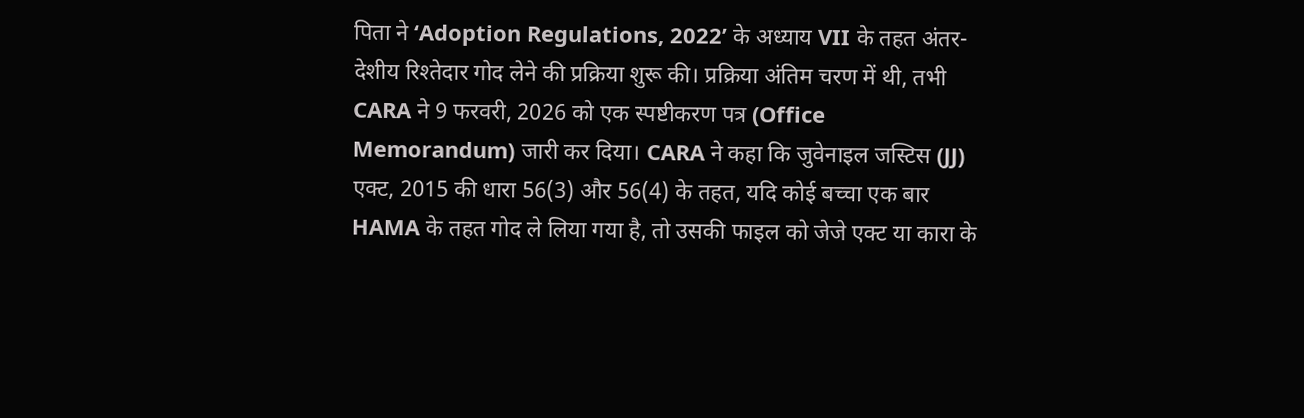पिता ने ‘Adoption Regulations, 2022’ के अध्याय VII के तहत अंतर-देशीय रिश्तेदार गोद लेने की प्रक्रिया शुरू की। प्रक्रिया अंतिम चरण में थी, तभी CARA ने 9 फरवरी, 2026 को एक स्पष्टीकरण पत्र (Office Memorandum) जारी कर दिया। CARA ने कहा कि जुवेनाइल जस्टिस (JJ) एक्ट, 2015 की धारा 56(3) और 56(4) के तहत, यदि कोई बच्चा एक बार HAMA के तहत गोद ले लिया गया है, तो उसकी फाइल को जेजे एक्ट या कारा के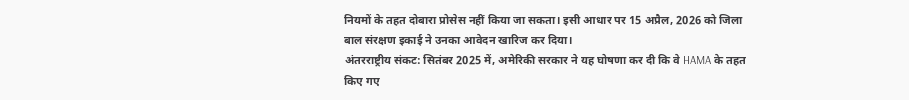नियमों के तहत दोबारा प्रोसेस नहीं किया जा सकता। इसी आधार पर 15 अप्रैल, 2026 को जिला बाल संरक्षण इकाई ने उनका आवेदन खारिज कर दिया।
अंतरराष्ट्रीय संकट: सितंबर 2025 में, अमेरिकी सरकार ने यह घोषणा कर दी कि वे HAMA के तहत किए गए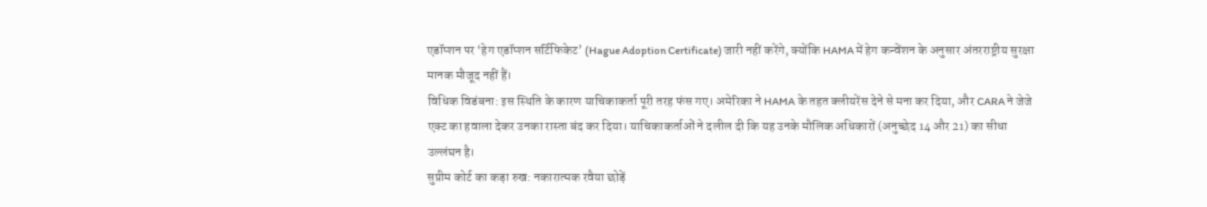एडॉप्शन पर ‘हेग एडॉप्शन सर्टिफिकेट’ (Hague Adoption Certificate) जारी नहीं करेंगे, क्योंकि HAMA में हेग कन्वेंशन के अनुसार अंतरराष्ट्रीय सुरक्षा मानक मौजूद नहीं हैं।
विधिक विडंबना: इस स्थिति के कारण याचिकाकर्ता पूरी तरह फंस गए। अमेरिका ने HAMA के तहत क्लीयरेंस देने से मना कर दिया, और CARA ने जेजे एक्ट का हवाला देकर उनका रास्ता बंद कर दिया। याचिकाकर्ताओं ने दलील दी कि यह उनके मौलिक अधिकारों (अनुच्छेद 14 और 21) का सीधा उल्लंघन है।
सुप्रीम कोर्ट का कड़ा रुख: नकारात्मक रवैया छोड़ें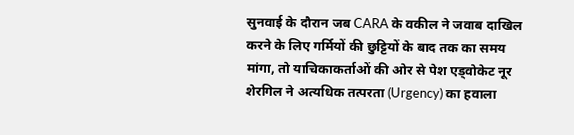सुनवाई के दौरान जब CARA के वकील ने जवाब दाखिल करने के लिए गर्मियों की छुट्टियों के बाद तक का समय मांगा, तो याचिकाकर्ताओं की ओर से पेश एड्वोकेट नूर शेरगिल ने अत्यधिक तत्परता (Urgency) का हवाला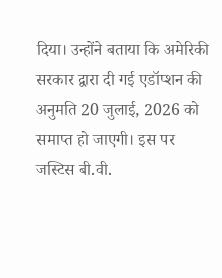दिया। उन्होंने बताया कि अमेरिकी सरकार द्वारा दी गई एडॉप्शन की अनुमति 20 जुलाई, 2026 को समाप्त हो जाएगी। इस पर जस्टिस बी.वी.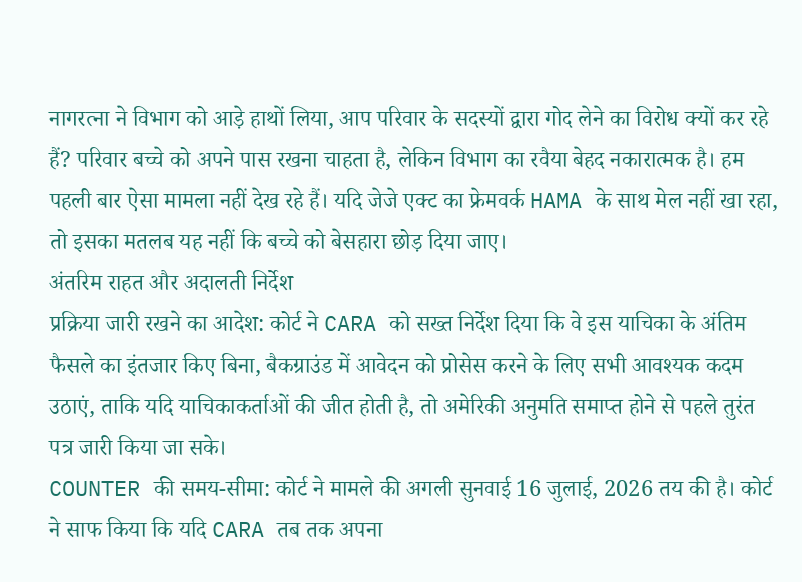नागरत्ना ने विभाग को आड़े हाथों लिया, आप परिवार के सदस्यों द्वारा गोद लेने का विरोध क्यों कर रहे हैं? परिवार बच्चे को अपने पास रखना चाहता है, लेकिन विभाग का रवैया बेहद नकारात्मक है। हम पहली बार ऐसा मामला नहीं देख रहे हैं। यदि जेजे एक्ट का फ्रेमवर्क HAMA के साथ मेल नहीं खा रहा, तो इसका मतलब यह नहीं कि बच्चे को बेसहारा छोड़ दिया जाए।
अंतरिम राहत और अदालती निर्देश
प्रक्रिया जारी रखने का आदेश: कोर्ट ने CARA को सख्त निर्देश दिया कि वे इस याचिका के अंतिम फैसले का इंतजार किए बिना, बैकग्राउंड में आवेदन को प्रोसेस करने के लिए सभी आवश्यक कदम उठाएं, ताकि यदि याचिकाकर्ताओं की जीत होती है, तो अमेरिकी अनुमति समाप्त होने से पहले तुरंत पत्र जारी किया जा सके।
COUNTER की समय-सीमा: कोर्ट ने मामले की अगली सुनवाई 16 जुलाई, 2026 तय की है। कोर्ट ने साफ किया कि यदि CARA तब तक अपना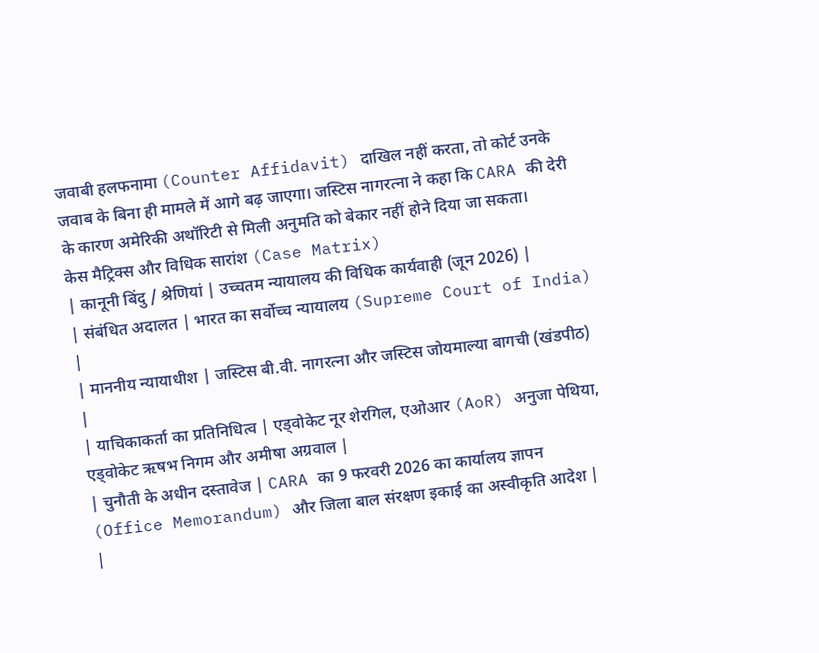जवाबी हलफनामा (Counter Affidavit) दाखिल नहीं करता, तो कोर्ट उनके जवाब के बिना ही मामले में आगे बढ़ जाएगा। जस्टिस नागरत्ना ने कहा कि CARA की देरी के कारण अमेरिकी अथॉरिटी से मिली अनुमति को बेकार नहीं होने दिया जा सकता।
केस मैट्रिक्स और विधिक सारांश (Case Matrix)
| कानूनी बिंदु / श्रेणियां | उच्चतम न्यायालय की विधिक कार्यवाही (जून 2026) |
| संबंधित अदालत | भारत का सर्वोच्च न्यायालय (Supreme Court of India) |
| माननीय न्यायाधीश | जस्टिस बी.वी. नागरत्ना और जस्टिस जोयमाल्या बागची (खंडपीठ) |
| याचिकाकर्ता का प्रतिनिधित्व | एड्वोकेट नूर शेरगिल, एओआर (AoR) अनुजा पेथिया, एड्वोकेट ऋषभ निगम और अमीषा अग्रवाल |
| चुनौती के अधीन दस्तावेज | CARA का 9 फरवरी 2026 का कार्यालय ज्ञापन (Office Memorandum) और जिला बाल संरक्षण इकाई का अस्वीकृति आदेश |
|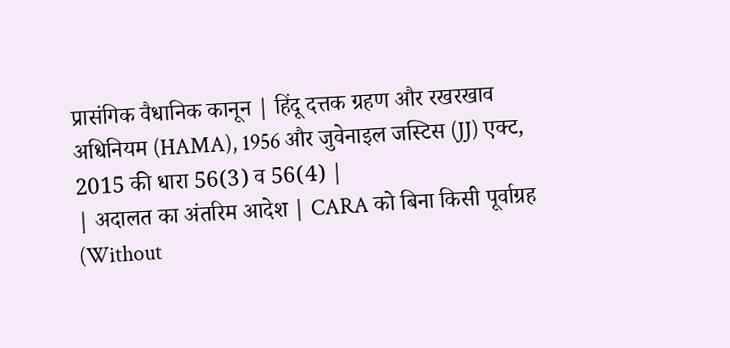प्रासंगिक वैधानिक कानून | हिंदू दत्तक ग्रहण और रखरखाव अधिनियम (HAMA), 1956 और जुवेनाइल जस्टिस (JJ) एक्ट, 2015 की धारा 56(3) व 56(4) |
| अदालत का अंतरिम आदेश | CARA को बिना किसी पूर्वाग्रह (Without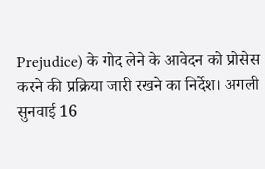Prejudice) के गोद लेने के आवेदन को प्रोसेस करने की प्रक्रिया जारी रखने का निर्देश। अगली सुनवाई 16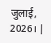जुलाई, 2026। |